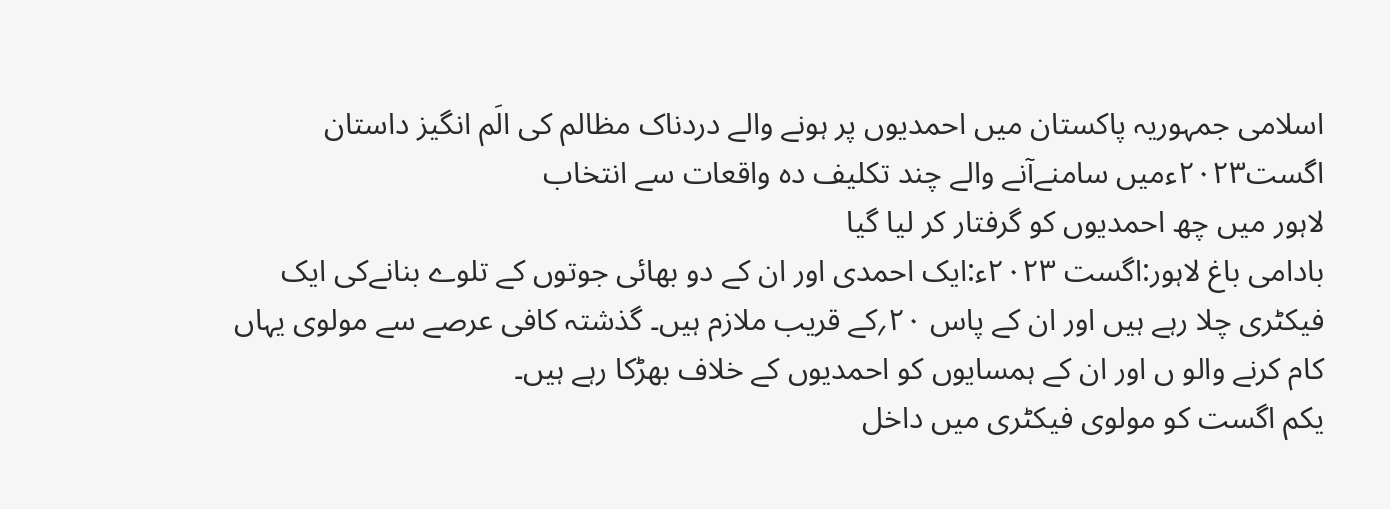اسلامی جمہوریہ پاکستان میں احمدیوں پر ہونے والے دردناک مظالم کی الَم انگیز داستان
اگست۲۰۲۳ءمیں سامنےآنے والے چند تکلیف دہ واقعات سے انتخاب
لاہور میں چھ احمدیوں کو گرفتار کر لیا گیا
بادامی باغ لاہور:اگست ۲۰۲۳ء:ایک احمدی اور ان کے دو بھائی جوتوں کے تلوے بنانےکی ایک فیکٹری چلا رہے ہیں اور ان کے پاس ۲۰؍کے قریب ملازم ہیں۔ گذشتہ کافی عرصے سے مولوی یہاں کام کرنے والو ں اور ان کے ہمسایوں کو احمدیوں کے خلاف بھڑکا رہے ہیں۔
یکم اگست کو مولوی فیکٹری میں داخل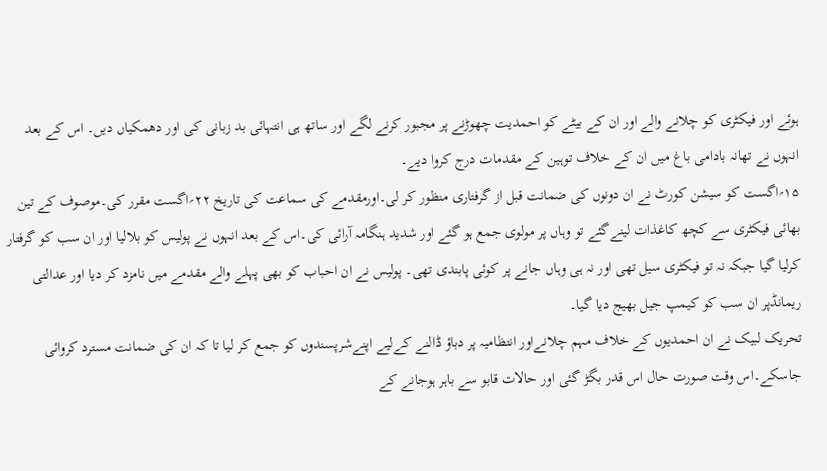ہوئے اور فیکٹری کو چلانے والے اور ان کے بیٹے کو احمدیت چھوڑنے پر مجبور کرنے لگے اور ساتھ ہی انتہائی بد زبانی کی اور دھمکیاں دیں۔ اس کے بعد انہوں نے تھانہ بادامی باغ میں ان کے خلاف توہین کے مقدمات درج کروا دیے۔
۱۵؍اگست کو سیشن کورٹ نے ان دونوں کی ضمانت قبل از گرفتاری منظور کر لی۔اورمقدمے کی سماعت کی تاریخ ۲۲؍اگست مقرر کی۔موصوف کے تین بھائی فیکٹری سے کچھ کاغذات لینےگئے تو وہاں پر مولوی جمع ہو گئے اور شدید ہنگامہ آرائی کی۔اس کے بعد انہوں نے پولیس کو بلالیا اور ان سب کو گرفتار کرلیا گیا جبکہ نہ تو فیکٹری سیل تھی اور نہ ہی وہاں جانے پر کوئی پابندی تھی۔ پولیس نے ان احباب کو بھی پہلے والے مقدمے میں نامزد کر دیا اور عدالتی ریمانڈپر ان سب کو کیمپ جیل بھیج دیا گیا۔
تحریک لبیک نے ان احمدیوں کے خلاف مہم چلانےاور انتظامیہ پر دباؤ ڈالنے کےلیے اپنےشرپسندوں کو جمع کر لیا تا کہ ان کی ضمانت مسترد کروائی جاسکے۔اس وقت صورت حال اس قدر بگڑ گئی اور حالات قابو سے باہر ہوجانے کے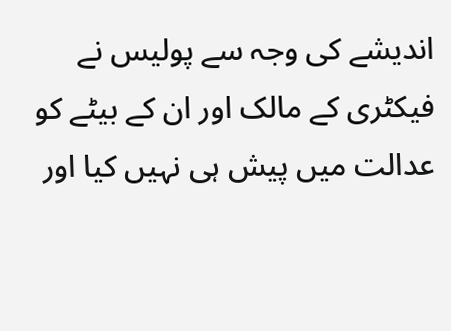اندیشے کی وجہ سے پولیس نے فیکٹری کے مالک اور ان کے بیٹے کو عدالت میں پیش ہی نہیں کیا اور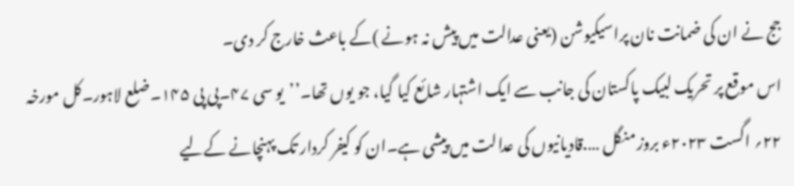جج نے ان کی ضمانت نان پراسیکیوشن (یعنی عدالت میں پیش نہ ہونے )کے باعث خارج کر دی۔
اس موقع پر تحریک لبیک پاکستان کی جانب سے ایک اشتہار شائع کیا گیا، جو یوں تھا۔’’یو سی ۴۷۔پی پی ۱۴۵۔ضلع لاہور۔کل مورخہ ۲۲؍ اگست ۲۰۲۳ء بروز منگل ….قادیانیوں کی عدالت میں پیشی ہے۔ان کو کیفر کردار تک پہنچانے کےلیے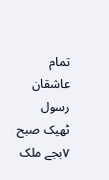تمام عاشقان رسول ٹھیک صبح ۷بجے ملک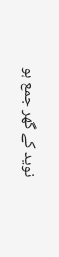نوید کے گھر جمع ہو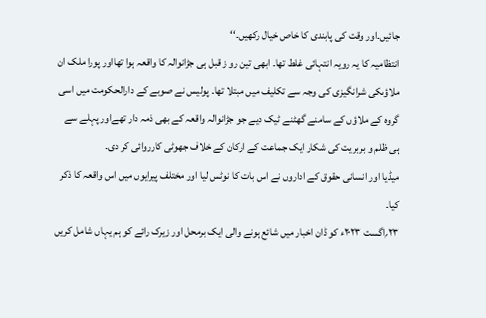جائیں۔اور وقت کی پابندی کا خاص خیال رکھیں۔‘‘
انتظامیہ کا یہ رویہ انتہائی غلط تھا۔ ابھی تین رو ز قبل ہی جڑانوالہ کا واقعہ ہوا تھااور پورا ملک ان ملاؤںکی شرانگیزی کی وجہ سے تکلیف میں مبتلا تھا۔ پولیس نے صوبے کے دارالحکومت میں اسی گروہ کے ملاؤں کے سامنے گھٹنے ٹیک دیے جو جڑانوالہ واقعہ کے بھی ذمہ دار تھےاور پہلے سے ہی ظلم و بربریت کی شکار ایک جماعت کے ارکان کے خلاف جھوٹی کارروائی کر دی۔
میڈیا اور انسانی حقوق کے اداروں نے اس بات کا نوٹس لیا اور مختلف پیرایوں میں اس واقعہ کا ذکر کیا۔
۲۳؍اگست ۲۰۲۳ء کو ڈان اخبار میں شائع ہونے والی ایک برمحل اور زیرک رائے کو ہم یہاں شامل کریں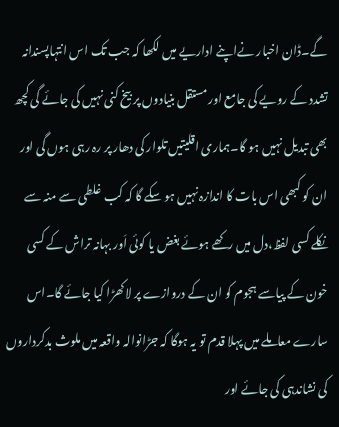گے۔ڈان اخبار نےاپنے اداریے میں لکھا کہ جب تک اس انتہاپسندانہ تشدد کے رویے کی جامع اور مستقل بنیادوں پر بیخ کنی نہیں کی جائے گی کچھ بھی تبدیل نہیں ہو گا۔ہماری اقلیتیں تلوار کی دھار پر رہ رہی ہوں گی اور ان کو کبھی اس بات کا اندازہ نہیں ہو سکے گا کہ کب غلطی سے منہ سے نکلے کسی لفظ،دل میں رکھے ہوئے بغض یا کوئی اَور بہانہ تراش کے کسی خون کے پیاسے ہجوم کو ان کے دروازے پر لاکھڑا کیا جائے گا۔اس سارے معاملے میں پہلا قدم تو یہ ہوگا کہ جڑانوالہ واقعہ میں ملوث بدکرداروں کی نشاندہی کی جائے اور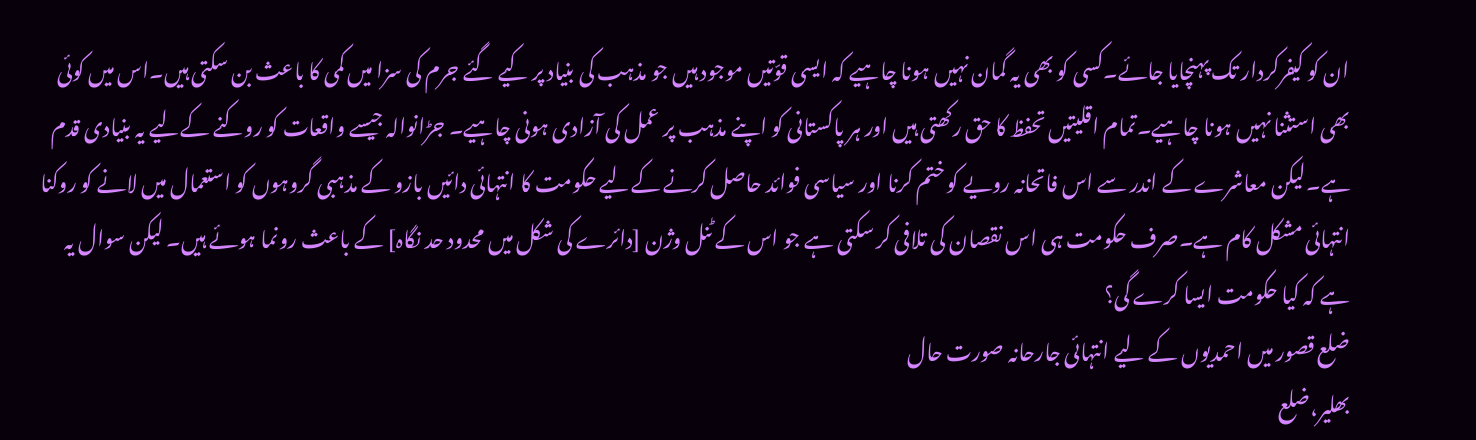ان کو کیفرکردار تک پہنچایا جائے۔کسی کو بھی یہ گمان نہیں ہونا چاہیے کہ ایسی قوّتیں موجود ہیں جو مذہب کی بنیاد پر کیے گئے جرم کی سزا میں کمی کا باعث بن سکتی ہیں۔اس میں کوئی بھی استثنا نہیں ہونا چاہیے۔تمام اقلیتیں تحفظ کا حق رکھتی ہیں اور ہر پاکستانی کو اپنے مذہب پر عمل کی آزادی ہونی چاہیے۔ جڑانوالہ جیسے واقعات کو روکنے کےلیے یہ بنیادی قدم ہے۔لیکن معاشرے کے اندر سے اس فاتحانہ رویے کو ختم کرنا اور سیاسی فوائد حاصل کرنے کےلیے حکومت کا انتہائی دائیں بازو کے مذہبی گروہوں کو استعمال میں لانے کو روکنا انتہائی مشکل کام ہے۔صرف حکومت ہی اس نقصان کی تلافی کر سکتی ہے جو اس کے ٹنل وژن [دائرے کی شکل میں محدود حد نگاہ] کے باعث رونما ہوئے ہیں۔ لیکن سوال یہ ہے کہ کیا حکومت ایسا کرے گی؟
ضلع قصور میں احمدیوں کے لیے انتہائی جارحانہ صورت حال
بھلیر،ضلع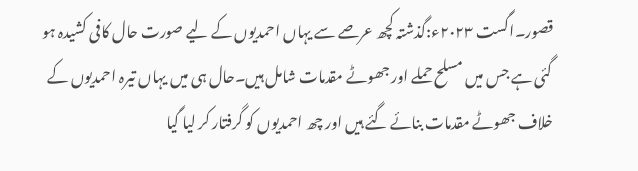قصور۔اگست ۲۰۲۳ء:گذشتہ کچھ عرصے سے یہاں احمدیوں کے لیے صورت حال کافی کشیدہ ہو گئی ہے جس میں مسلح حملے اور جھوٹے مقدمات شامل ہیں۔حال ہی میں یہاں تیرہ احمدیوں کے خلاف جھوٹے مقدمات بنائے گئے ہیں اور چھ احمدیوں کو گرفتار کر لیا گیا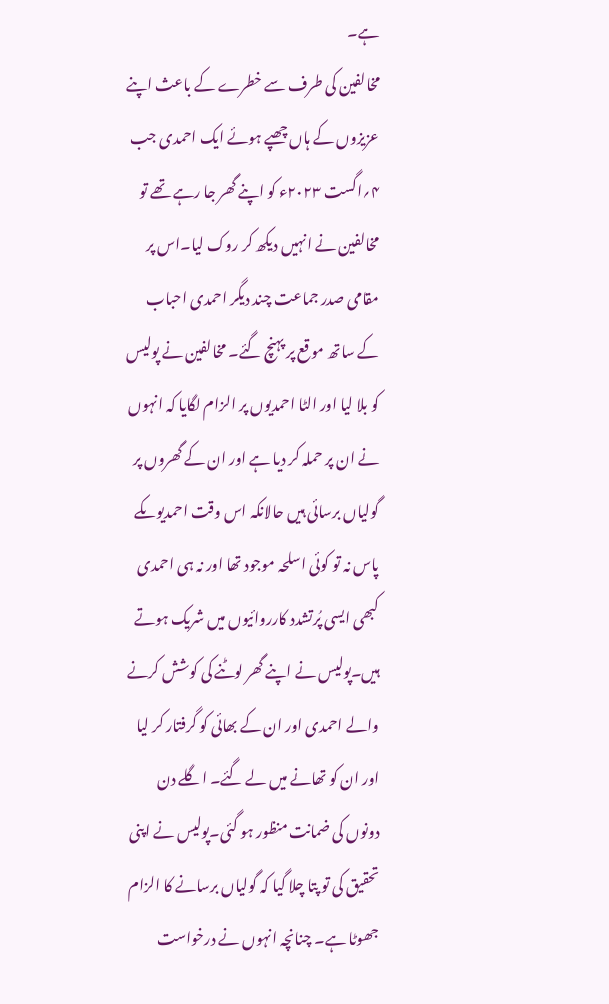ہے۔
مخالفین کی طرف سے خطرے کے باعث اپنے عزیزوں کے ہاں چھپے ہوئے ایک احمدی جب ۴؍اگست ۲۰۲۳ء کو اپنے گھر جا رہے تھے تو مخالفین نے انہیں دیکھ کر روک لیا۔اس پر مقامی صدر جماعت چند دیگر احمدی احباب کے ساتھ موقع پر پہنچ گئے۔ مخالفین نے پولیس کو بلا لیا اور الٹا احمدیوں پر الزام لگایا کہ انہوں نے ان پر حملہ کر دیا ہے اور ان کے گھروں پر گولیاں برسائی ہیں حالانکہ اس وقت احمدیوںکے پاس نہ تو کوئی اسلحہ موجود تھا اور نہ ہی احمدی کبھی ایسی پُرتشدد کارروائیوں میں شریک ہوتے ہیں۔پولیس نے اپنے گھر لوٹنے کی کوشش کرنے والے احمدی اور ان کے بھائی کو گرفتار کر لیا اور ان کو تھانے میں لے گئے۔ اگلے دن دونوں کی ضمانت منظور ہو گئی۔پولیس نے اپنی تحقیق کی تو پتا چلا گیا کہ گولیاں برسانے کا الزام جھوٹا ہے۔ چنانچہ انہوں نے درخواست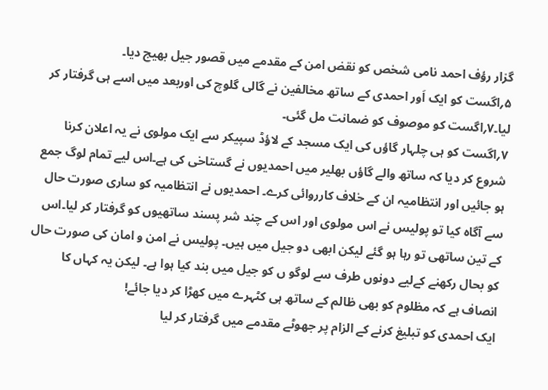گزار رؤف احمد نامی شخص کو نقض امن کے مقدمے میں قصور جیل بھیج دیا۔
۵؍اگست کو ایک اَور احمدی کے ساتھ مخالفین نے گالی گلوچ کی اوربعد میں اسے ہی گرفتار کر لیا۔۷؍اگست کو موصوف کو ضمانت مل گئی۔
۷؍اگست کو ہی چلہار گاؤں کی ایک مسجد کے لاؤڈ سپیکر سے ایک مولوی نے یہ اعلان کرنا شروع کر دیا کہ ساتھ والے گاؤں بھلیر میں احمدیوں نے گستاخی کی ہے۔اس لیے تمام لوگ جمع ہو جائیں اور انتظامیہ ان کے خلاف کارروائی کرے۔ احمدیوں نے انتظامیہ کو ساری صورت حال سے آگاہ کیا تو پولیس نے اس مولوی اور اس کے چند شر پسند ساتھیوں کو گرفتار کر لیا۔اس کے تین ساتھی تو رہا ہو گئے لیکن ابھی دو جیل میں ہیں۔ پولیس نے امن و امان کی صورت حال کو بحال رکھنے کےلیے دونوں طرف سے لوگو ں کو جیل میں بند کیا ہوا ہے۔ لیکن یہ کہاں کا انصاف ہے کہ مظلوم کو بھی ظالم کے ساتھ ہی کٹہرے میں کھڑا کر دیا جائے!
ایک احمدی کو تبلیغ کرنے کے الزام پر جھوٹے مقدمے میں گرفتار کر لیا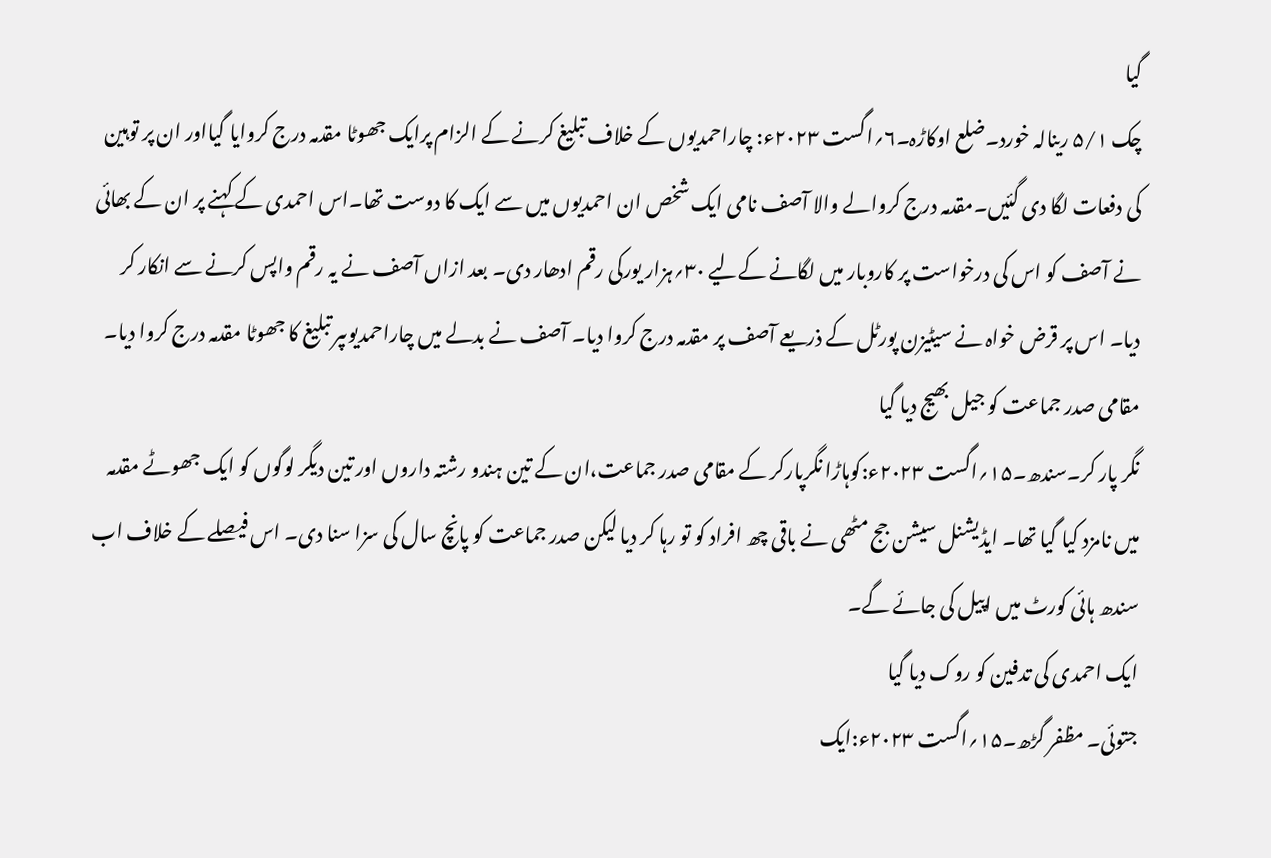گیا
چک ۵/۱ رینالہ خورد۔ضلع اوکاڑہ۔۶؍اگست ۲۰۲۳ء: چاراحمدیوں کے خلاف تبلیغ کرنے کے الزام پرایک جھوٹا مقدمہ درج کروایا گیااور ان پر توہین کی دفعات لگا دی گئیں۔مقدمہ درج کروالے والا آصف نامی ایک شخص ان احمدیوں میں سے ایک کا دوست تھا۔اس احمدی کے کہنے پر ان کے بھائی نے آصف کو اس کی درخواست پر کاروبار میں لگانے کےلیے ۳۰؍ہزار یورکی رقم ادھار دی۔ بعد ازاں آصف نے یہ رقم واپس کرنے سے انکار کر دیا۔ اس پر قرض خواہ نے سیٹیزن پورٹل کے ذریعے آصف پر مقدمہ درج کروا دیا۔ آصف نے بدلے میں چاراحمدیوںپر تبلیغ کا جھوٹا مقدمہ درج کروا دیا۔
مقامی صدر جماعت کو جیل بھیج دیا گیا
نگر پار کر۔سندھ۔۱۵؍اگست ۲۰۲۳ء:کوہاڑا نگرپارکر کے مقامی صدر جماعت،ان کے تین ہندو رشتہ داروں اور تین دیگر لوگوں کو ایک جھوٹے مقدمہ میں نامزد کیا گیا تھا۔ ایڈیشنل سیشن جج مٹھی نے باقی چھ افراد کو تو رہا کر دیا لیکن صدر جماعت کو پانچ سال کی سزا سنا دی۔ اس فیصلے کے خلاف اب سندھ ہائی کورٹ میں اپیل کی جائے گے۔
ایک احمدی کی تدفین کو روک دیا گیا
جتوئی۔ مظفر گڑھ۔۱۵؍اگست ۲۰۲۳ء:ایک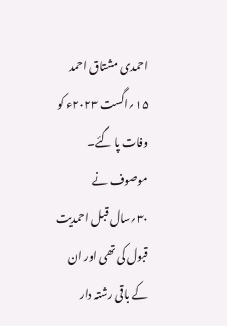احمدی مشتاق احمد ۱۵؍اگست ۲۰۲۳ء کو وفات پا گئے۔ موصوف نے ۳۰؍سال قبل احمدیت قبول کی تھی اور ان کے باقی رشتہ دار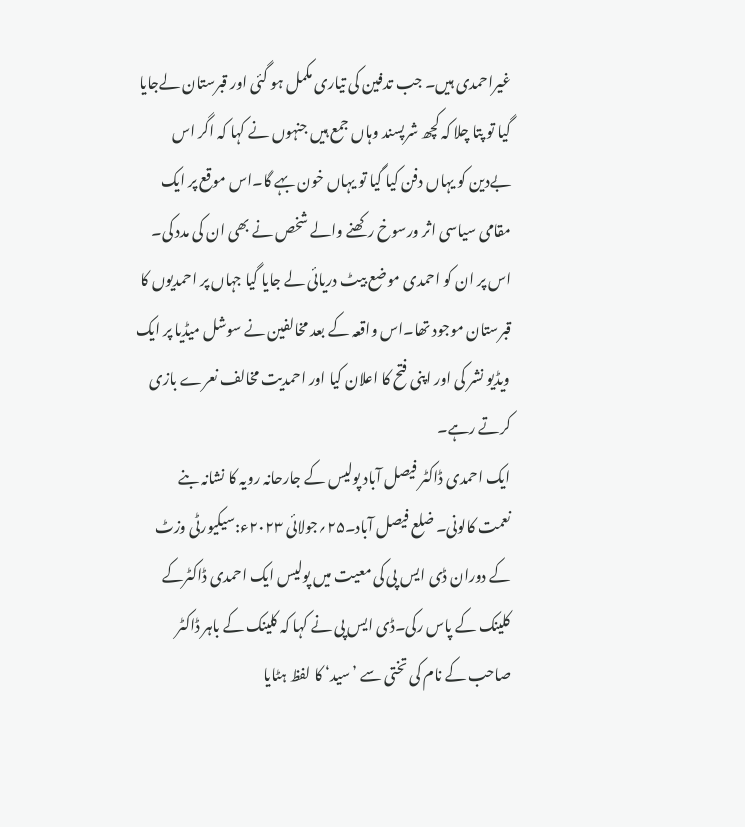غیراحمدی ہیں۔ جب تدفین کی تیاری مکمل ہو گئی اور قبرستان لےجایا گیا تو پتا چلا کہ کچھ شرپسند وہاں جمع ہیں جنہوں نے کہا کہ اگر اس بےدین کو یہاں دفن کیا گیا تو یہاں خون بہے گا۔اس موقع پر ایک مقامی سیاسی اثر ورسوخ رکھنے والے شخص نے بھی ان کی مدد کی۔ اس پر ان کو احمدی موضع بیٹ دریائی لے جایا گیا جہاں پر احمدیوں کا قبرستان موجود تھا۔اس واقعہ کے بعد مخالفین نے سوشل میڈیا پر ایک ویڈیو نشر کی اور اپنی فتح کا اعلان کیا اور احمدیت مخالف نعرے بازی کرتے رہے۔
ایک احمدی ڈاکٹر فیصل آباد پولیس کے جارحانہ رویہ کا نشانہ بنے
نعمت کالونی۔ ضلع فیصل آباد۔۲۵؍جولائی ۲۰۲۳ء:سیکیورٹی وزٹ کے دوران ڈی ایس پی کی معیت میں پولیس ایک احمدی ڈاکٹرکے کلینک کے پاس رکی۔ڈی ایس پی نے کہا کہ کلینک کے باہر ڈاکٹر صاحب کے نام کی تختی سے ’سید‘ کا لفظ ہٹایا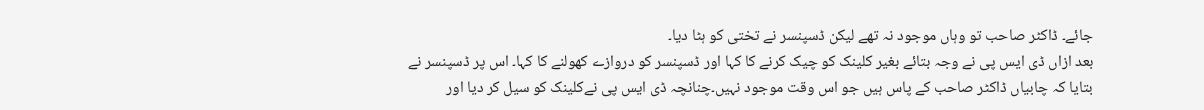جائے۔ ڈاکٹر صاحب تو وہاں موجود نہ تھے لیکن ڈسپنسر نے تختی کو ہٹا دیا۔
بعد ازاں ڈی ایس پی نے وجہ بتائے بغیر کلینک کو چیک کرنے کا کہا اور ڈسپنسر کو دروازے کھولنے کا کہا۔ اس پر ڈسپنسر نے بتایا کہ چابیاں ڈاکٹر صاحب کے پاس ہیں جو اس وقت موجود نہیں۔چنانچہ ڈی ایس پی نےکلینک کو سیل کر دیا اور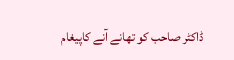ڈاکٹر صاحب کو تھانے آنے کاپیغام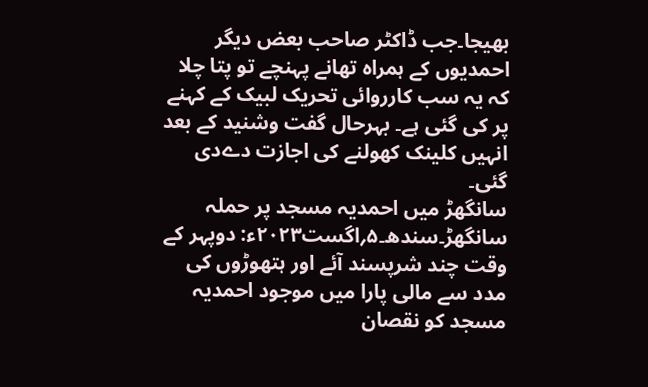بھیجا۔جب ڈاکٹر صاحب بعض دیگر احمدیوں کے ہمراہ تھانے پہنچے تو پتا چلا کہ یہ سب کارروائی تحریک لبیک کے کہنے پر کی گئی ہے۔ بہرحال گفت وشنید کے بعد انہیں کلینک کھولنے کی اجازت دےدی گئی۔
سانگھڑ میں احمدیہ مسجد پر حملہ
سانگھڑ۔سندھ۔۵؍اگست۲۰۲۳ء: دوپہر کے وقت چند شرپسند آئے اور ہتھوڑوں کی مدد سے مالی پارا میں موجود احمدیہ مسجد کو نقصان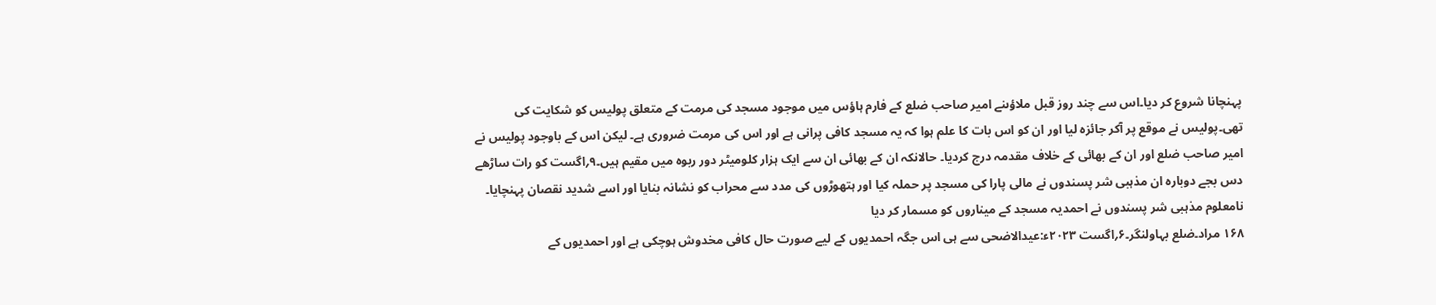پہنچانا شروع کر دیا۔اس سے چند روز قبل ملاؤںنے امیر صاحب ضلع کے فارم ہاؤس میں موجود مسجد کی مرمت کے متعلق پولیس کو شکایت کی تھی۔پولیس نے موقع پر آکر جائزہ لیا اور ان کو اس بات کا علم ہوا کہ یہ مسجد کافی پرانی ہے اور اس کی مرمت ضروری ہے۔ لیکن اس کے باوجود پولیس نے امیر صاحب ضلع اور ان کے بھائی کے خلاف مقدمہ درج کردیا۔ حالانکہ ان کے بھائی ان سے ایک ہزار کلومیٹر دور ربوہ میں مقیم ہیں۔۹؍اگست کو رات ساڑھے دس بجے دوبارہ ان مذہبی شر پسندوں نے مالی پارا کی مسجد پر حملہ کیا اور ہتھوڑوں کی مدد سے محراب کو نشانہ بنایا اور اسے شدید نقصان پہنچایا۔
نامعلوم مذہبی شر پسندوں نے احمدیہ مسجد کے میناروں کو مسمار کر دیا
۱۶۸ مراد۔ضلع بہاولنگر۔۶؍اگست ۲۰۲۳ء:عیدالاضحی سے ہی اس جگہ احمدیوں کے لیے صورت حال کافی مخدوش ہوچکی ہے اور احمدیوں کے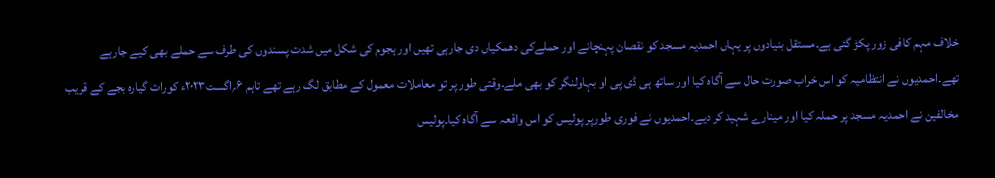خلاف مہم کافی زور پکڑ گئی ہے۔مستقل بنیادوں پر یہاں احمدیہ مسجد کو نقصان پہنچانے اور حملےکی دھمکیاں دی جارہی تھیں اور ہجوم کی شکل میں شدت پسندوں کی طرف سے حملے بھی کیے جارہے تھے۔احمدیوں نے انتظامیہ کو اس خراب صورت حال سے آگاہ کیا اور ساتھ ہی ڈی پی او بہاولنگر کو بھی ملے۔وقتی طور پر تو معاملات معمول کے مطابق لگ رہے تھے تاہم ۶؍اگست۲۰۲۳ء کورات گیارہ بجے کے قریب مخالفین نے احمدیہ مسجد پر حملہ کیا اور مینارے شہید کر دیے۔احمدیوں نے فوری طورپر پولیس کو اس واقعہ سے آگاہ کیا۔پولیس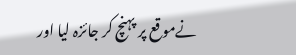نےموقع پر پہنچ کر جائزہ لیا اور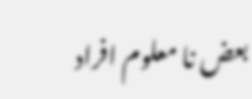بعض نا معلوم افراد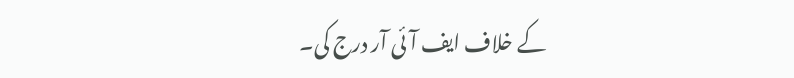کے خلاف ایف آئی آر درج کی۔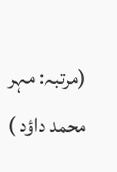(مرتبہ: مہر محمد داؤد )